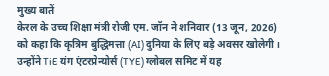मुख्य बातें
केरल के उच्च शिक्षा मंत्री रोजी एम. जॉन ने शनिवार (13 जून, 2026) को कहा कि कृत्रिम बुद्धिमत्ता (AI) दुनिया के लिए बड़े अवसर खोलेगी। उन्होंने TiE यंग एंटरप्रेन्योर्स (TYE) ग्लोबल समिट में यह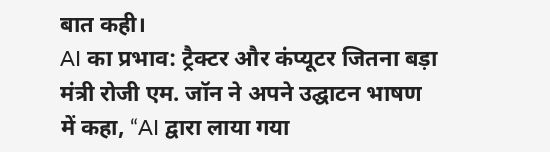बात कही।
AI का प्रभाव: ट्रैक्टर और कंप्यूटर जितना बड़ा
मंत्री रोजी एम. जॉन ने अपने उद्घाटन भाषण में कहा, “AI द्वारा लाया गया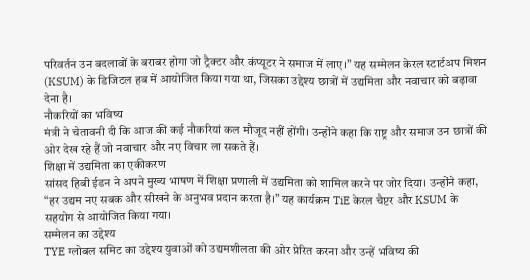परिवर्तन उन बदलावों के बराबर होगा जो ट्रैक्टर और कंप्यूटर ने समाज में लाए।” यह सम्मेलन केरल स्टार्टअप मिशन (KSUM) के डिजिटल हब में आयोजित किया गया था, जिसका उद्देश्य छात्रों में उद्यमिता और नवाचार को बढ़ावा देना है।
नौकरियों का भविष्य
मंत्री ने चेतावनी दी कि आज की कई नौकरियां कल मौजूद नहीं होंगी। उन्होंने कहा कि राष्ट्र और समाज उन छात्रों की ओर देख रहे हैं जो नवाचार और नए विचार ला सकते हैं।
शिक्षा में उद्यमिता का एकीकरण
सांसद हिबी ईडन ने अपने मुख्य भाषण में शिक्षा प्रणाली में उद्यमिता को शामिल करने पर जोर दिया। उन्होंने कहा, “हर उद्यम नए सबक और सीखने के अनुभव प्रदान करता है।” यह कार्यक्रम TiE केरल चैप्टर और KSUM के सहयोग से आयोजित किया गया।
सम्मेलन का उद्देश्य
TYE ग्लोबल समिट का उद्देश्य युवाओं को उद्यमशीलता की ओर प्रेरित करना और उन्हें भविष्य की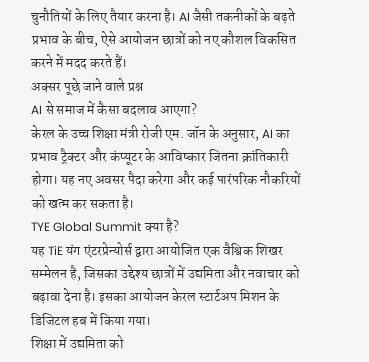चुनौतियों के लिए तैयार करना है। AI जैसी तकनीकों के बढ़ते प्रभाव के बीच, ऐसे आयोजन छात्रों को नए कौशल विकसित करने में मदद करते हैं।
अक्सर पूछे जाने वाले प्रश्न
AI से समाज में कैसा बदलाव आएगा?
केरल के उच्च शिक्षा मंत्री रोजी एम. जॉन के अनुसार, AI का प्रभाव ट्रैक्टर और कंप्यूटर के आविष्कार जितना क्रांतिकारी होगा। यह नए अवसर पैदा करेगा और कई पारंपरिक नौकरियों को खत्म कर सकता है।
TYE Global Summit क्या है?
यह TiE यंग एंटरप्रेन्योर्स द्वारा आयोजित एक वैश्विक शिखर सम्मेलन है, जिसका उद्देश्य छात्रों में उद्यमिता और नवाचार को बढ़ावा देना है। इसका आयोजन केरल स्टार्टअप मिशन के डिजिटल हब में किया गया।
शिक्षा में उद्यमिता को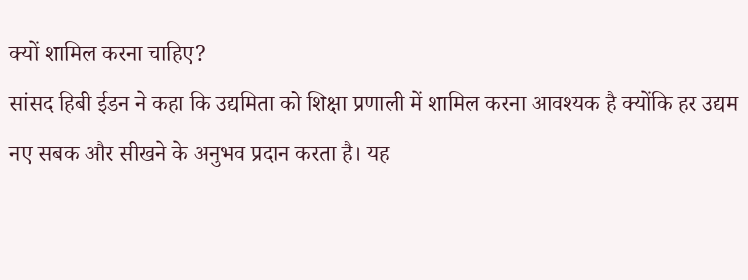क्यों शामिल करना चाहिए?
सांसद हिबी ईडन ने कहा कि उद्यमिता को शिक्षा प्रणाली में शामिल करना आवश्यक है क्योंकि हर उद्यम नए सबक और सीखने के अनुभव प्रदान करता है। यह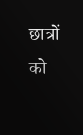छात्रों को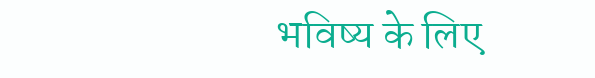भविष्य के लिए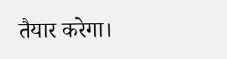तैयार करेगा।